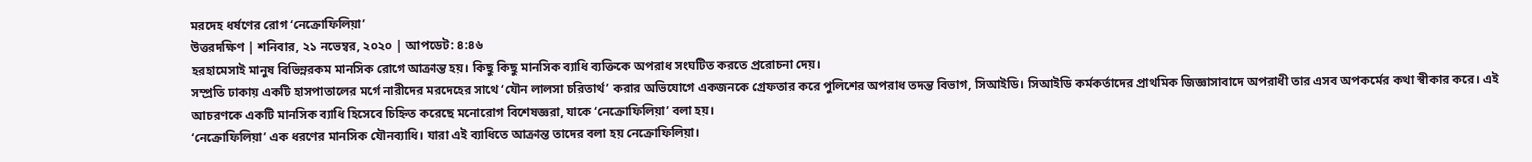মরদেহ ধর্ষণের রোগ ‘নেক্রোফিলিয়া’
উত্তরদক্ষিণ | শনিবার, ২১ নভেম্বর, ২০২০ | আপডেট: ৪:৪৬
হরহামেসাই মানুষ বিভিন্নরকম মানসিক রোগে আক্রান্ত হয়। কিছু কিছু মানসিক ব্যাধি ব্যক্তিকে অপরাধ সংঘটিত করতে প্ররোচনা দেয়।
সম্প্রতি ঢাকায় একটি হাসপাতালের মর্গে নারীদের মরদেহের সাথে ‘যৌন লালসা চরিতার্থ’ করার অভিযোগে একজনকে গ্রেফতার করে পুলিশের অপরাধ তদন্ত বিভাগ, সিআইডি। সিআইডি কর্মকর্তাদের প্রাথমিক জিজ্ঞাসাবাদে অপরাধী তার এসব অপকর্মের কথা স্বীকার করে। এই আচরণকে একটি মানসিক ব্যাধি হিসেবে চিহ্নিত করেছে মনোরোগ বিশেষজ্ঞরা, যাকে ‘নেক্রোফিলিয়া’ বলা হয়।
‘নেক্রোফিলিয়া’ এক ধরণের মানসিক যৌনব্যাধি। যারা এই ব্যাধিতে আক্রান্ত তাদের বলা হয় নেক্রোফিলিয়া।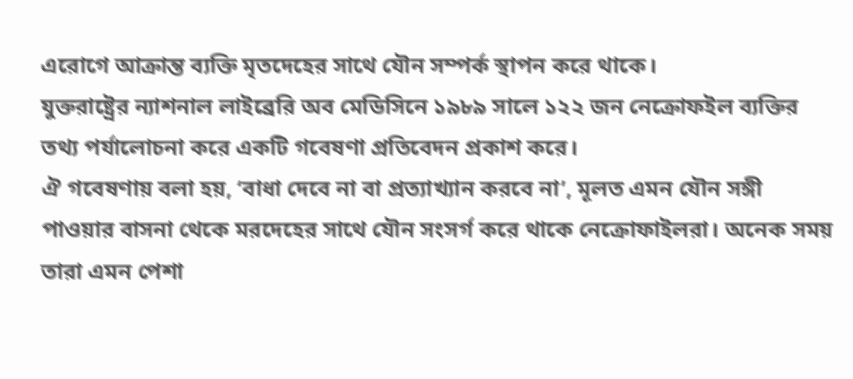এরোগে আক্রান্ত ব্যক্তি মৃতদেহের সাথে যৌন সম্পর্ক স্থাপন করে থাকে।
যুক্তরাষ্ট্রের ন্যাশনাল লাইব্রেরি অব মেডিসিনে ১৯৮৯ সালে ১২২ জন নেক্রোফইল ব্যক্তির তথ্য পর্যালোচনা করে একটি গবেষণা প্রতিবেদন প্রকাশ করে।
ঐ গবেষণায় বলা হয়, ‘বাধা দেবে না বা প্রত্যাখ্যান করবে না’, মূলত এমন যৌন সঙ্গী পাওয়ার বাসনা থেকে মরদেহের সাথে যৌন সংসর্গ করে থাকে নেক্রোফাইলরা। অনেক সময় তারা এমন পেশা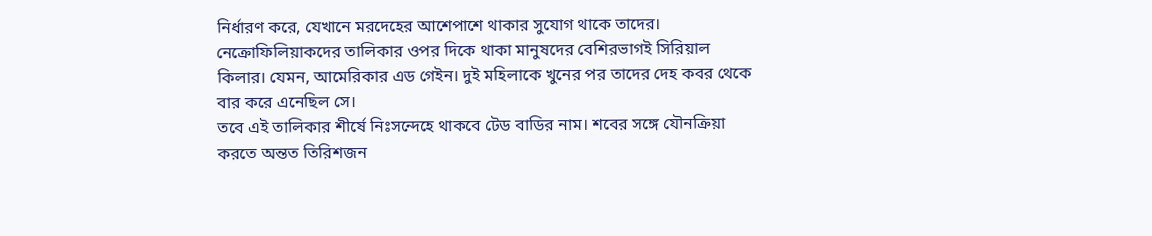নির্ধারণ করে, যেখানে মরদেহের আশেপাশে থাকার সুযোগ থাকে তাদের।
নেক্রোফিলিয়াকদের তালিকার ওপর দিকে থাকা মানুষদের বেশিরভাগই সিরিয়াল কিলার। যেমন, আমেরিকার এড গেইন। দুই মহিলাকে খুনের পর তাদের দেহ কবর থেকে বার করে এনেছিল সে।
তবে এই তালিকার শীর্ষে নিঃসন্দেহে থাকবে টেড বাডির নাম। শবের সঙ্গে যৌনক্রিয়া করতে অন্তত তিরিশজন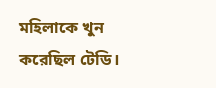মহিলাকে খুন করেছিল টেডি।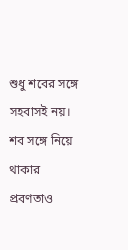শুধু শবের সঙ্গে সহবাসই নয়। শব সঙ্গে নিয়ে থাকার প্রবণতাও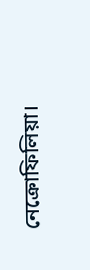নেক্রোফিলিয়া।